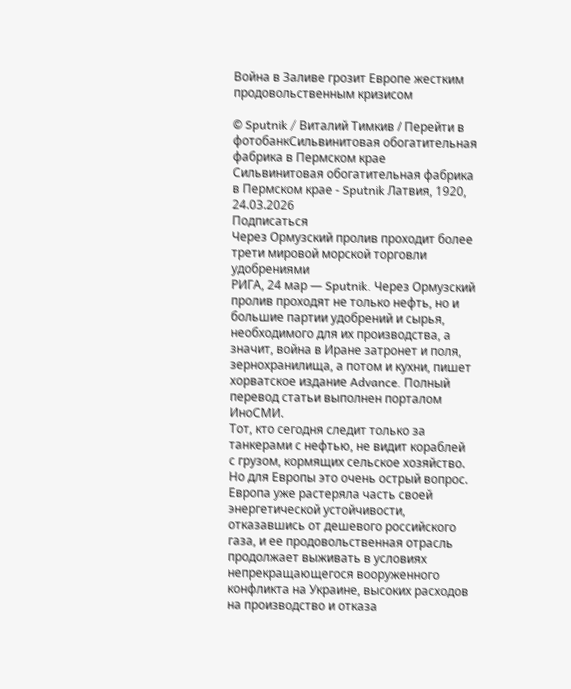Война в Заливе грозит Европе жестким продовольственным кризисом

© Sputnik / Виталий Тимкив / Перейти в фотобанкСильвинитовая обогатительная фабрика в Пермском крае
Сильвинитовая обогатительная фабрика в Пермском крае - Sputnik Латвия, 1920, 24.03.2026
Подписаться
Через Ормузский пролив проходит более трети мировой морской торговли удобрениями
РИГА, 24 мар — Sputnik. Через Ормузский пролив проходят не только нефть, но и большие партии удобрений и сырья, необходимого для их производства, а значит, война в Иране затронет и поля, зернохранилища, а потом и кухни, пишет хорватское издание Advance. Полный перевод статьи выполнен порталом ИноСМИ.
Тот, кто сегодня следит только за танкерами с нефтью, не видит кораблей с грузом, кормящих сельское хозяйство. Но для Европы это очень острый вопрос.
Европа уже растеряла часть своей энергетической устойчивости, отказавшись от дешевого российского газа, и ее продовольственная отрасль продолжает выживать в условиях непрекращающегося вооруженного конфликта на Украине, высоких расходов на производство и отказа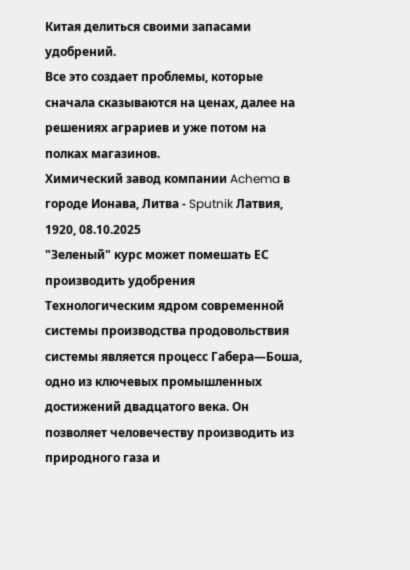Китая делиться своими запасами удобрений.
Все это создает проблемы, которые сначала сказываются на ценах, далее на решениях аграриев и уже потом на полках магазинов.
Химический завод компании Achema в городе Ионава, Литва - Sputnik Латвия, 1920, 08.10.2025
"Зеленый" курс может помешать ЕС производить удобрения
Технологическим ядром современной системы производства продовольствия системы является процесс Габера—Боша, одно из ключевых промышленных достижений двадцатого века. Он позволяет человечеству производить из природного газа и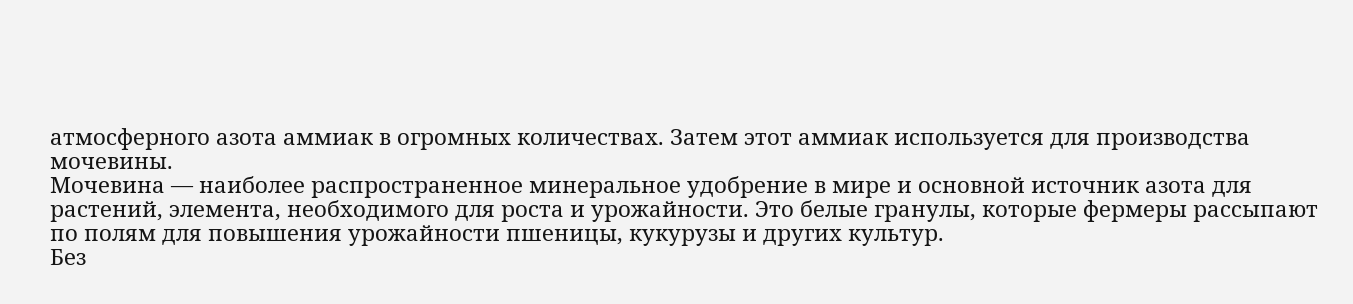атмосферного азота аммиак в огромных количествах. Затем этот аммиак используется для производства мочевины.
Мочевина — наиболее распространенное минеральное удобрение в мире и основной источник азота для растений, элемента, необходимого для роста и урожайности. Это белые гранулы, которые фермеры рассыпают по полям для повышения урожайности пшеницы, кукурузы и других культур.
Без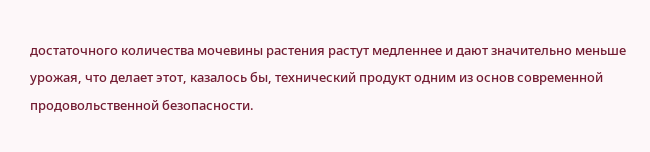достаточного количества мочевины растения растут медленнее и дают значительно меньше урожая, что делает этот, казалось бы, технический продукт одним из основ современной продовольственной безопасности.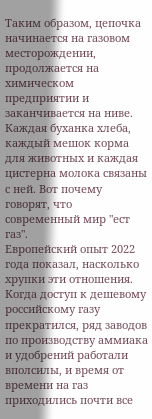Таким образом, цепочка начинается на газовом месторождении, продолжается на химическом предприятии и заканчивается на ниве. Каждая буханка хлеба, каждый мешок корма для животных и каждая цистерна молока связаны с ней. Вот почему говорят, что современный мир "ест газ".
Европейский опыт 2022 года показал, насколько хрупки эти отношения. Когда доступ к дешевому российскому газу прекратился, ряд заводов по производству аммиака и удобрений работали вполсилы, и время от времени на газ приходились почти все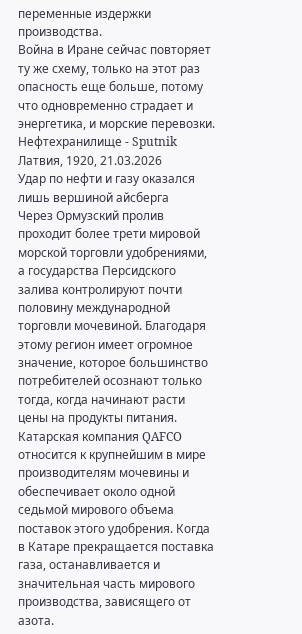переменные издержки производства.
Война в Иране сейчас повторяет ту же схему, только на этот раз опасность еще больше, потому что одновременно страдает и энергетика, и морские перевозки.
Нефтехранилище - Sputnik Латвия, 1920, 21.03.2026
Удар по нефти и газу оказался лишь вершиной айсберга
Через Ормузский пролив проходит более трети мировой морской торговли удобрениями, а государства Персидского залива контролируют почти половину международной торговли мочевиной. Благодаря этому регион имеет огромное значение, которое большинство потребителей осознают только тогда, когда начинают расти цены на продукты питания.
Катарская компания QAFCO относится к крупнейшим в мире производителям мочевины и обеспечивает около одной седьмой мирового объема поставок этого удобрения. Когда в Катаре прекращается поставка газа, останавливается и значительная часть мирового производства, зависящего от азота.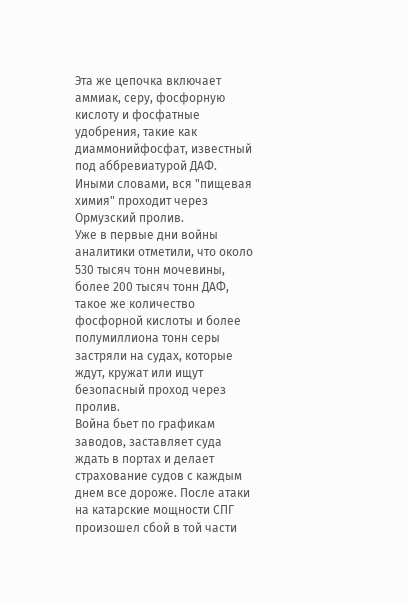Эта же цепочка включает аммиак, серу, фосфорную кислоту и фосфатные удобрения, такие как диаммонийфосфат, известный под аббревиатурой ДАФ. Иными словами, вся "пищевая химия" проходит через Ормузский пролив.
Уже в первые дни войны аналитики отметили, что около 530 тысяч тонн мочевины, более 200 тысяч тонн ДАФ, такое же количество фосфорной кислоты и более полумиллиона тонн серы застряли на судах, которые ждут, кружат или ищут безопасный проход через пролив.
Война бьет по графикам заводов, заставляет суда ждать в портах и делает страхование судов с каждым днем все дороже. После атаки на катарские мощности СПГ произошел сбой в той части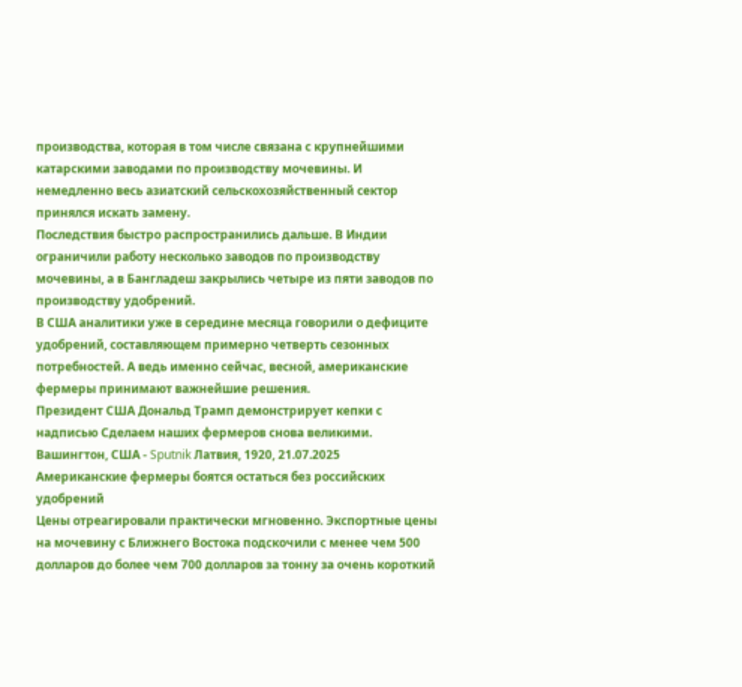производства, которая в том числе связана с крупнейшими катарскими заводами по производству мочевины. И немедленно весь азиатский сельскохозяйственный сектор принялся искать замену.
Последствия быстро распространились дальше. В Индии ограничили работу несколько заводов по производству мочевины, а в Бангладеш закрылись четыре из пяти заводов по производству удобрений.
В США аналитики уже в середине месяца говорили о дефиците удобрений, составляющем примерно четверть сезонных потребностей. А ведь именно сейчас, весной, американские фермеры принимают важнейшие решения.
Президент США Дональд Трамп демонстрирует кепки с надписью Сделаем наших фермеров снова великими. Вашингтон, США - Sputnik Латвия, 1920, 21.07.2025
Американские фермеры боятся остаться без российских удобрений
Цены отреагировали практически мгновенно. Экспортные цены на мочевину с Ближнего Востока подскочили с менее чем 500 долларов до более чем 700 долларов за тонну за очень короткий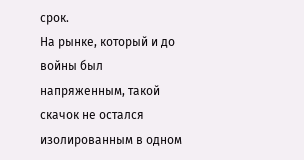срок.
На рынке, который и до войны был напряженным, такой скачок не остался изолированным в одном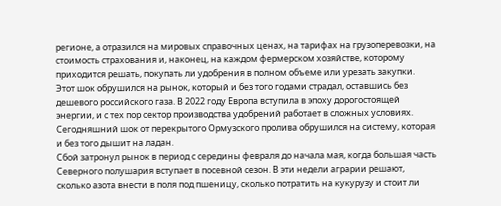регионе, а отразился на мировых справочных ценах, на тарифах на грузоперевозки, на стоимость страхования и, наконец, на каждом фермерском хозяйстве, которому приходится решать, покупать ли удобрения в полном объеме или урезать закупки.
Этот шок обрушился на рынок, который и без того годами страдал, оставшись без дешевого российского газа. В 2022 году Европа вступила в эпоху дорогостоящей энергии, и с тех пор сектор производства удобрений работает в сложных условиях. Сегодняшний шок от перекрытого Ормузского пролива обрушился на систему, которая и без того дышит на ладан.
Сбой затронул рынок в период с середины февраля до начала мая, когда большая часть Северного полушария вступает в посевной сезон. В эти недели аграрии решают, сколько азота внести в поля под пшеницу, сколько потратить на кукурузу и стоит ли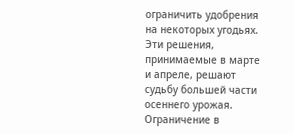ограничить удобрения на некоторых угодьях. Эти решения, принимаемые в марте и апреле, решают судьбу большей части осеннего урожая.
Ограничение в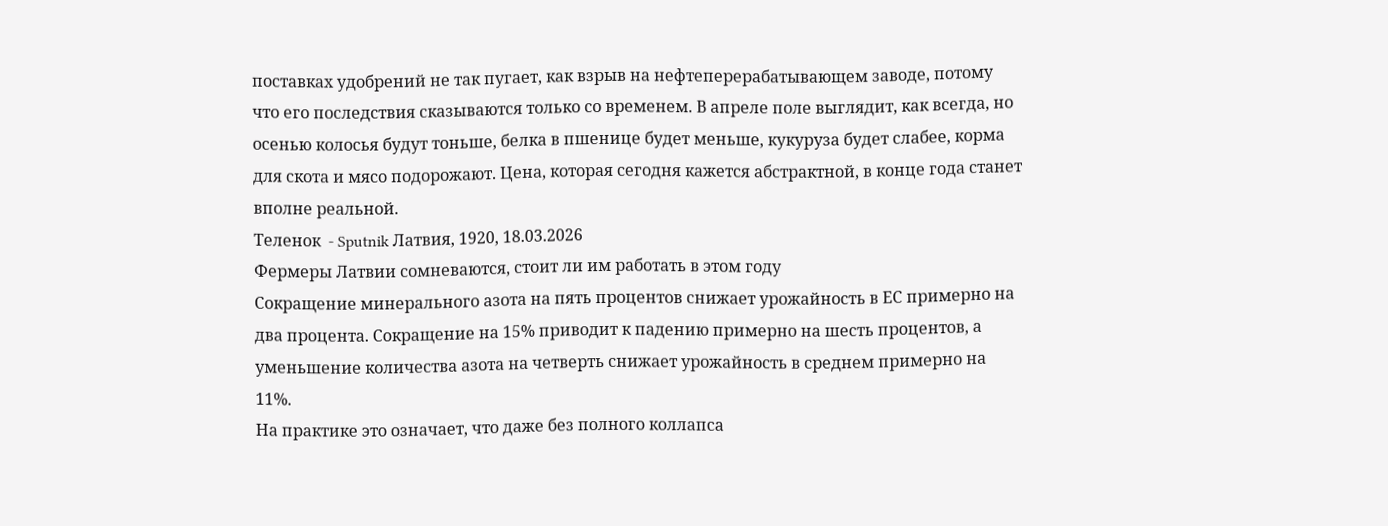поставках удобрений не так пугает, как взрыв на нефтеперерабатывающем заводе, потому что его последствия сказываются только со временем. В апреле поле выглядит, как всегда, но осенью колосья будут тоньше, белка в пшенице будет меньше, кукуруза будет слабее, корма для скота и мясо подорожают. Цена, которая сегодня кажется абстрактной, в конце года станет вполне реальной.
Теленок  - Sputnik Латвия, 1920, 18.03.2026
Фермеры Латвии сомневаются, стоит ли им работать в этом году
Сокращение минерального азота на пять процентов снижает урожайность в ЕС примерно на два процента. Сокращение на 15% приводит к падению примерно на шесть процентов, а уменьшение количества азота на четверть снижает урожайность в среднем примерно на 11%.
На практике это означает, что даже без полного коллапса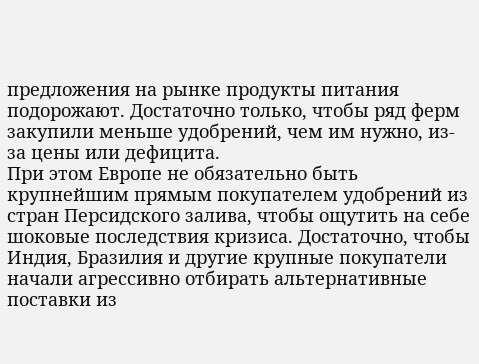предложения на рынке продукты питания подорожают. Достаточно только, чтобы ряд ферм закупили меньше удобрений, чем им нужно, из-за цены или дефицита.
При этом Европе не обязательно быть крупнейшим прямым покупателем удобрений из стран Персидского залива, чтобы ощутить на себе шоковые последствия кризиса. Достаточно, чтобы Индия, Бразилия и другие крупные покупатели начали агрессивно отбирать альтернативные поставки из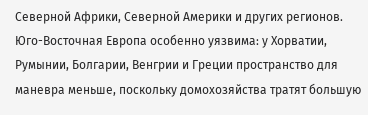Северной Африки, Северной Америки и других регионов.
Юго-Восточная Европа особенно уязвима: у Хорватии, Румынии, Болгарии, Венгрии и Греции пространство для маневра меньше, поскольку домохозяйства тратят большую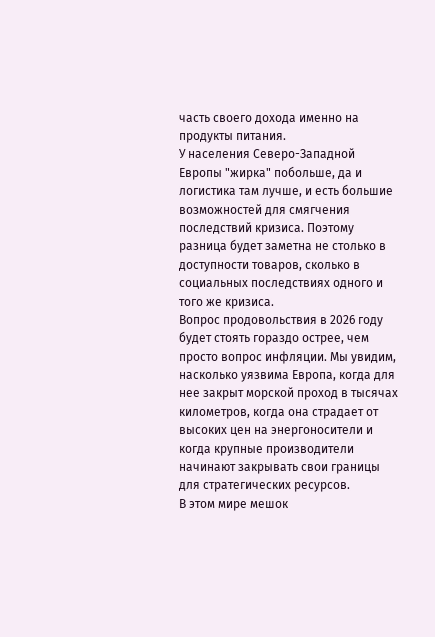часть своего дохода именно на продукты питания.
У населения Северо-Западной Европы "жирка" побольше, да и логистика там лучше, и есть большие возможностей для смягчения последствий кризиса. Поэтому разница будет заметна не столько в доступности товаров, сколько в социальных последствиях одного и того же кризиса.
Вопрос продовольствия в 2026 году будет стоять гораздо острее, чем просто вопрос инфляции. Мы увидим, насколько уязвима Европа, когда для нее закрыт морской проход в тысячах километров, когда она страдает от высоких цен на энергоносители и когда крупные производители начинают закрывать свои границы для стратегических ресурсов.
В этом мире мешок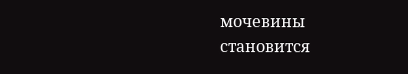мочевины становится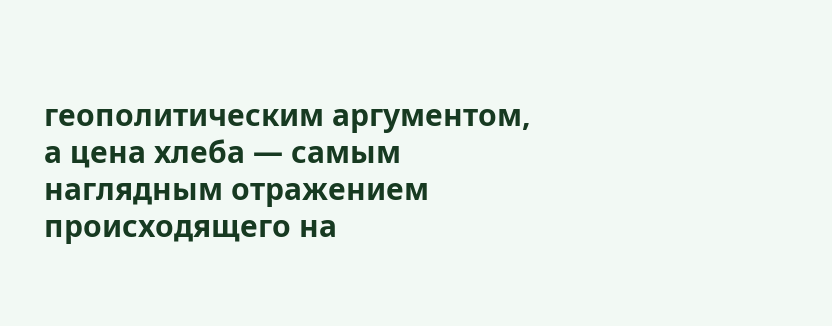геополитическим аргументом, а цена хлеба — самым наглядным отражением происходящего на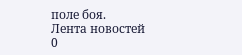поле боя.
Лента новостей
0